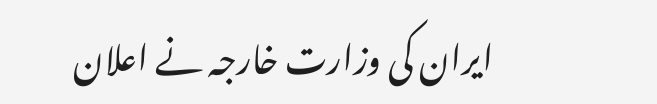ایران کی وزارت خارجہ نے اعلان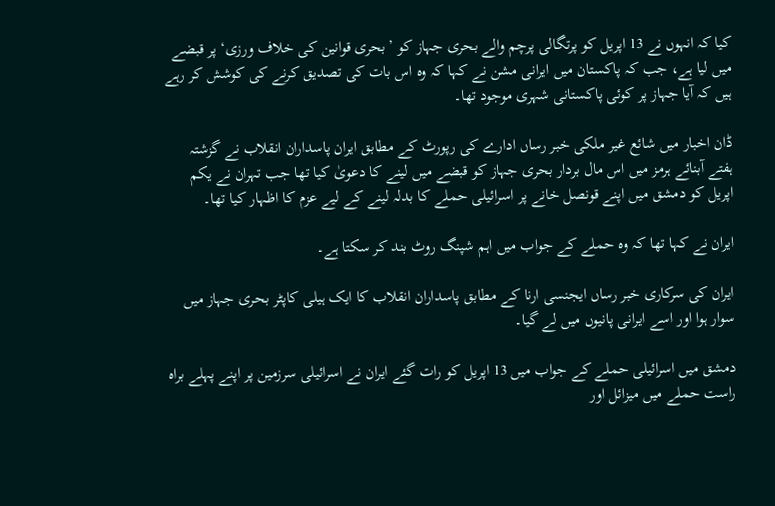کیا کہ انہوں نے 13 اپریل کو پرتگالی پرچم والے بحری جہاز کو ’بحری قوانین کی خلاف ورزی‘ پر قبضے میں لیا ہے، جب کہ پاکستان میں ایرانی مشن نے کہا کہ وہ اس بات کی تصدیق کرنے کی کوشش کر رہے ہیں کہ آیا جہاز پر کوئی پاکستانی شہری موجود تھا۔

ڈان اخبار میں شائع غیر ملکی خبر رساں ادارے کی رپورٹ کے مطابق ایران پاسداران انقلاب نے گزشتہ ہفتے آبنائے ہرمز میں اس مال بردار بحری جہاز کو قبضے میں لینے کا دعویٰ کیا تھا جب تہران نے یکم اپریل کو دمشق میں اپنے قونصل خانے پر اسرائیلی حملے کا بدلہ لینے کے لیے عزم کا اظہار کیا تھا۔

ایران نے کہا تھا کہ وہ حملے کے جواب میں اہم شپنگ روٹ بند کر سکتا ہے۔

ایران کی سرکاری خبر رساں ایجنسی ارنا کے مطابق پاسداران انقلاب کا ایک ہیلی کاپٹر بحری جہاز میں سوار ہوا اور اسے ایرانی پانیوں میں لے گیا۔

دمشق میں اسرائیلی حملے کے جواب میں 13 اپریل کو رات گئے ایران نے اسرائیلی سرزمین پر اپنے پہلے براہ راست حملے میں میزائل اور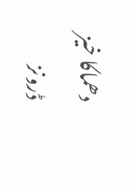دھماکا خیز ڈرونز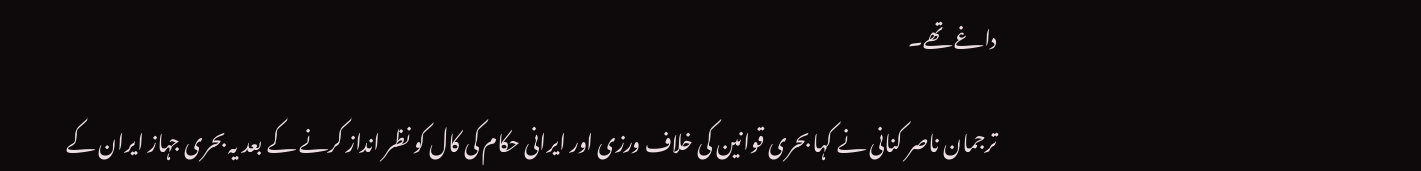داغے تھے۔

ترجمان ناصر کنانی نے کہا بحری قوانین کی خلاف ورزی اور ایرانی حکام کی کال کو نظر انداز کرنے کے بعد یہ بحری جہاز ایران کے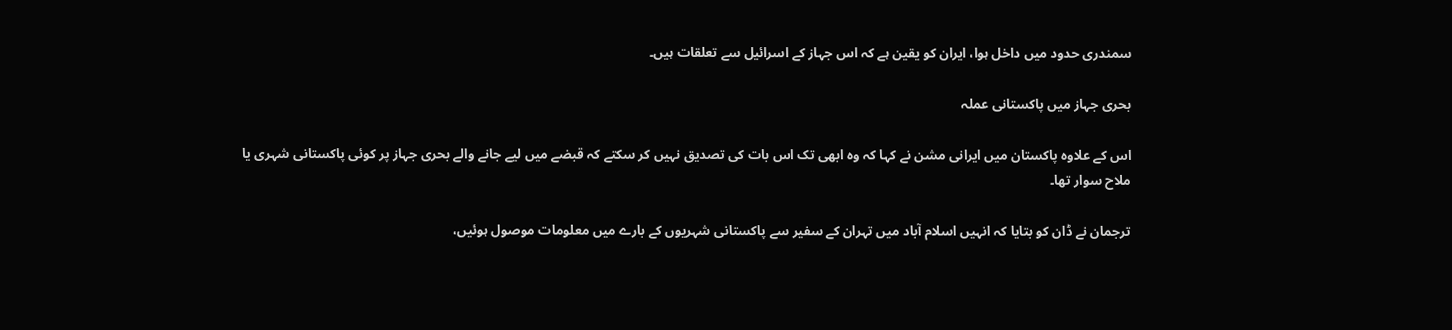سمندری حدود میں داخل ہوا، ایران کو یقین ہے کہ اس جہاز کے اسرائیل سے تعلقات ہیں۔

بحری جہاز میں پاکستانی عملہ

اس کے علاوہ پاکستان میں ایرانی مشن نے کہا کہ وہ ابھی تک اس بات کی تصدیق نہیں کر سکتے کہ قبضے میں لیے جانے والے بحری جہاز پر کوئی پاکستانی شہری یا ملاح سوار تھا۔

ترجمان نے ڈان کو بتایا کہ انہیں اسلام آباد میں تہران کے سفیر سے پاکستانی شہریوں کے بارے میں معلومات موصول ہوئیں،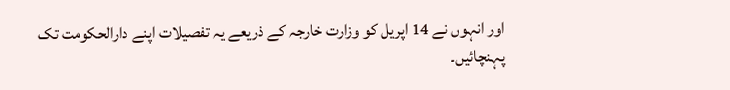اور انہوں نے 14 اپریل کو وزارت خارجہ کے ذریعے یہ تفصیلات اپنے دارالحکومت تک پہنچائیں۔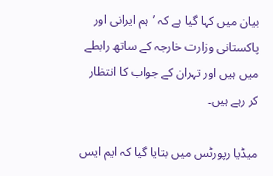بیان میں کہا گیا ہے کہ ’ہم ایرانی اور پاکستانی وزارت خارجہ کے ساتھ رابطے میں ہیں اور تہران کے جواب کا انتظار کر رہے ہیں۔

میڈیا رپورٹس میں بتایا گیا کہ ایم ایس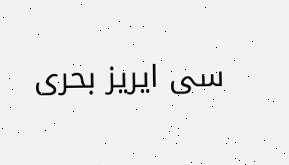سی ایریز بحری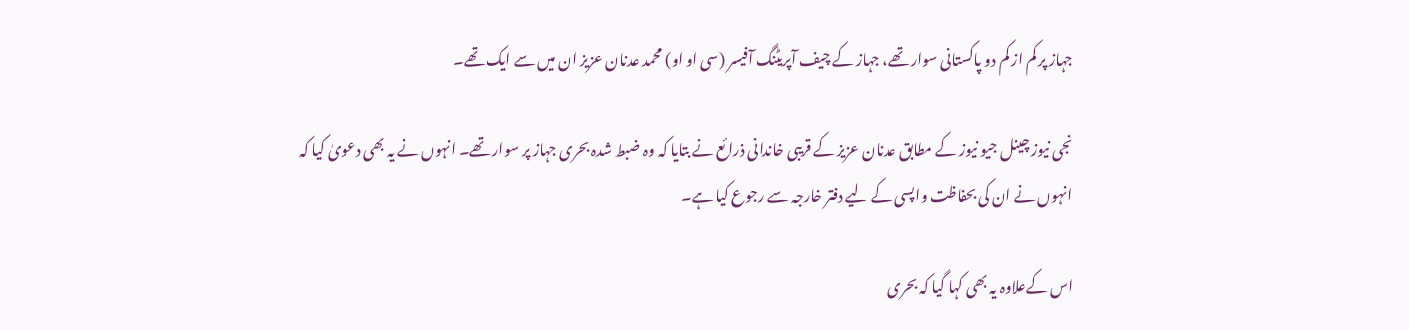جہاز پر کم از کم دو پاکستانی سوار تھے، جہاز کے چیف آپریٹنگ آفیسر (سی او او) محمد عدنان عزیز ان میں سے ایک تھے۔

نجی نیوز چینل جیو نیوز کے مطابق عدنان عزیز کے قریبی خاندانی ذرائع نے بتایا کہ وہ ضبط شدہ بحری جہاز پر سوار تھے۔ انہوں نے یہ بھی دعویٰ کیا کہ انہوں نے ان کی بحفاظت واپسی کے لیے دفتر خارجہ سے رجوع کیا ہے۔

اس کےعلاوہ یہ بھی کہا گیا کہ بحری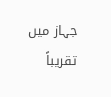جہاز میں تقریباً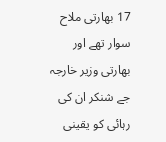17 بھارتی ملاح سوار تھے اور بھارتی وزیر خارجہ جے شنکر ان کی رہائی کو یقینی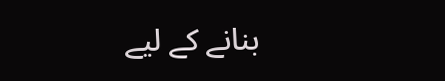بنانے کے لیے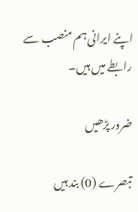اپنے ایرانی ہم منصب سے رابطے میں ہیں۔

ضرور پڑھیں

تبصرے (0) بند ہیں